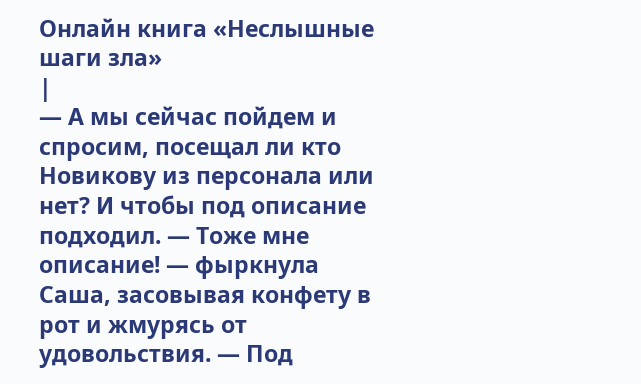Онлайн книга «Неслышные шаги зла»
|
— А мы сейчас пойдем и спросим, посещал ли кто Новикову из персонала или нет? И чтобы под описание подходил. — Тоже мне описание! — фыркнула Саша, засовывая конфету в рот и жмурясь от удовольствия. — Под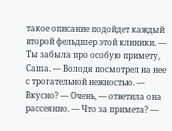такое описание подойдет каждый второй фельдшер этой клиники. — Ты забыла про особую примету, Саша. — Володя посмотрел на нее с трогательной нежностью. — Вкусно? — Очень, — ответила она рассеянно. — Что за примета? —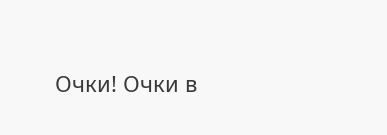Очки! Очки в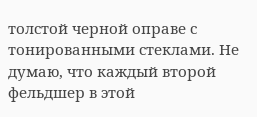толстой черной оправе с тонированными стеклами. Не думаю, что каждый второй фельдшер в этой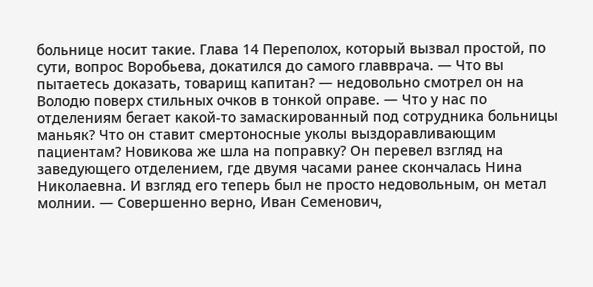больнице носит такие. Глава 14 Переполох, который вызвал простой, по сути, вопрос Воробьева, докатился до самого главврача. — Что вы пытаетесь доказать, товарищ капитан? — недовольно смотрел он на Володю поверх стильных очков в тонкой оправе. — Что у нас по отделениям бегает какой-то замаскированный под сотрудника больницы маньяк? Что он ставит смертоносные уколы выздоравливающим пациентам? Новикова же шла на поправку? Он перевел взгляд на заведующего отделением, где двумя часами ранее скончалась Нина Николаевна. И взгляд его теперь был не просто недовольным, он метал молнии. — Совершенно верно, Иван Семенович,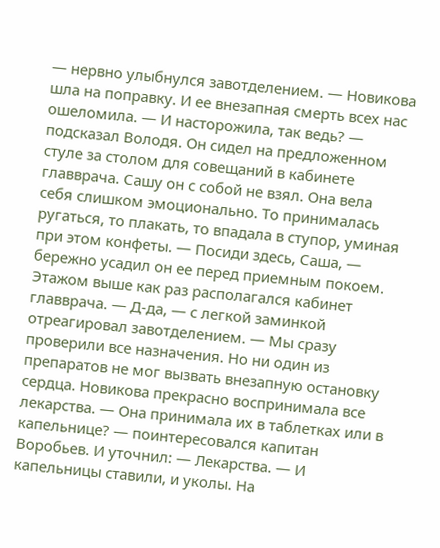— нервно улыбнулся завотделением. — Новикова шла на поправку. И ее внезапная смерть всех нас ошеломила. — И насторожила, так ведь? — подсказал Володя. Он сидел на предложенном стуле за столом для совещаний в кабинете главврача. Сашу он с собой не взял. Она вела себя слишком эмоционально. То принималась ругаться, то плакать, то впадала в ступор, уминая при этом конфеты. — Посиди здесь, Саша, — бережно усадил он ее перед приемным покоем. Этажом выше как раз располагался кабинет главврача. — Д-да, — с легкой заминкой отреагировал завотделением. — Мы сразу проверили все назначения. Но ни один из препаратов не мог вызвать внезапную остановку сердца. Новикова прекрасно воспринимала все лекарства. — Она принимала их в таблетках или в капельнице? — поинтересовался капитан Воробьев. И уточнил: — Лекарства. — И капельницы ставили, и уколы. На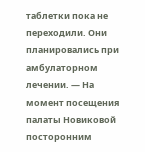таблетки пока не переходили. Они планировались при амбулаторном лечении. — На момент посещения палаты Новиковой посторонним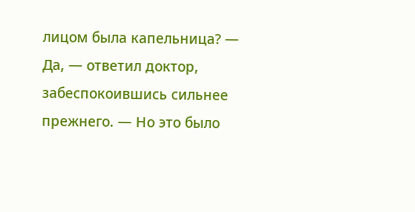лицом была капельница? — Да, — ответил доктор, забеспокоившись сильнее прежнего. — Но это было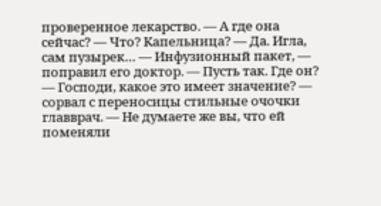проверенное лекарство. — А где она сейчас? — Что? Капельница? — Да. Игла, сам пузырек… — Инфузионный пакет, — поправил его доктор. — Пусть так. Где он? — Господи, какое это имеет значение? — сорвал с переносицы стильные очочки главврач. — Не думаете же вы, что ей поменяли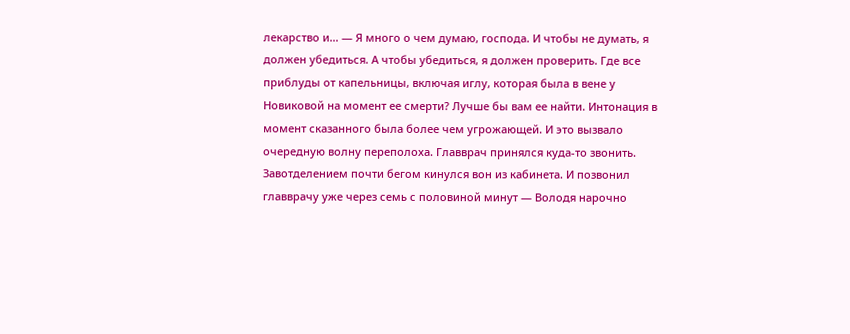лекарство и… — Я много о чем думаю, господа. И чтобы не думать, я должен убедиться. А чтобы убедиться, я должен проверить. Где все приблуды от капельницы, включая иглу, которая была в вене у Новиковой на момент ее смерти? Лучше бы вам ее найти. Интонация в момент сказанного была более чем угрожающей. И это вызвало очередную волну переполоха. Главврач принялся куда-то звонить. Завотделением почти бегом кинулся вон из кабинета. И позвонил главврачу уже через семь с половиной минут — Володя нарочно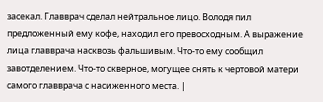засекал. Главврач сделал нейтральное лицо. Володя пил предложенный ему кофе, находил его превосходным. А выражение лица главврача насквозь фальшивым. Что-то ему сообщил завотделением. Что-то скверное, могущее снять к чертовой матери самого главврача с насиженного места. |